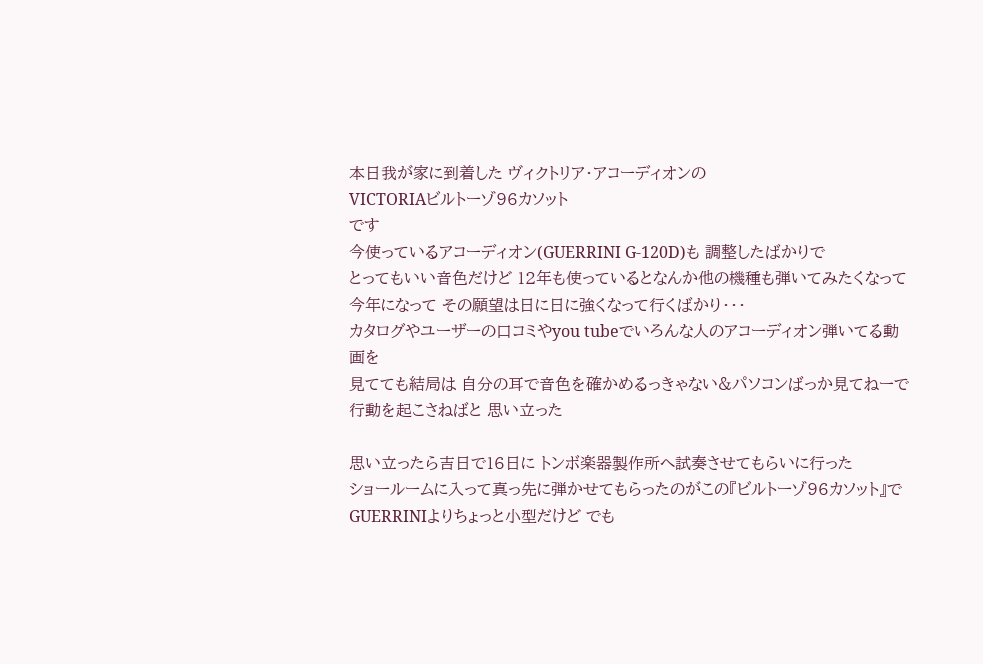本日我が家に到着した ヴィクトリア・アコーディオンの
VICTORIAビルトーゾ96カソット
です
今使っているアコーディオン(GUERRINI G-120D)も 調整したばかりで
とってもいい音色だけど 12年も使っているとなんか他の機種も弾いてみたくなって
今年になって その願望は日に日に強くなって行くばかり・・・
カタログやユーザーの口コミやyou tubeでいろんな人のアコーディオン弾いてる動画を
見てても結局は 自分の耳で音色を確かめるっきゃない&パソコンばっか見てねーで
行動を起こさねばと 思い立った

思い立ったら吉日で16日に トンボ楽器製作所へ試奏させてもらいに行った
ショールームに入って真っ先に弾かせてもらったのがこの『ビルトーゾ96カソット』で
GUERRINIよりちょっと小型だけど でも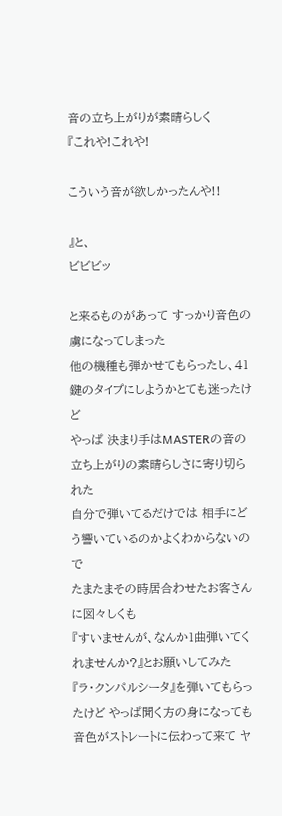音の立ち上がりが素晴らしく
『これや!これや!

こういう音が欲しかったんや!!

』と、
ビビビッ

と来るものがあって すっかり音色の虜になってしまった
他の機種も弾かせてもらったし、41鍵のタイプにしようかとても迷ったけど
やっぱ 決まり手はMASTERの音の立ち上がりの素晴らしさに寄り切られた
自分で弾いてるだけでは 相手にどう響いているのかよくわからないので
たまたまその時居合わせたお客さんに図々しくも
『すいませんが、なんか1曲弾いてくれませんか?』とお願いしてみた
『ラ・クンパルシータ』を弾いてもらったけど やっぱ聞く方の身になっても
音色がストレートに伝わって来て ヤ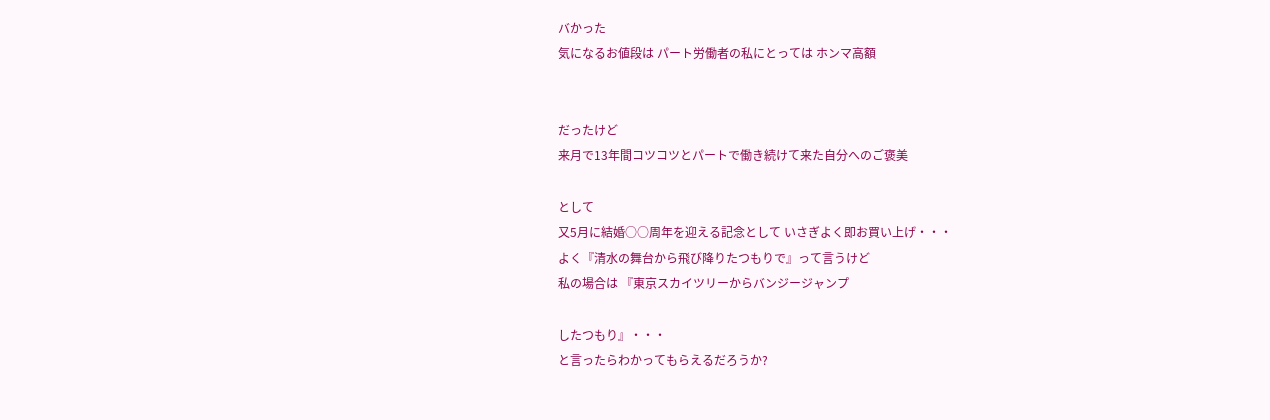バかった
気になるお値段は パート労働者の私にとっては ホンマ高額


だったけど
来月で13年間コツコツとパートで働き続けて来た自分へのご褒美

として
又5月に結婚○○周年を迎える記念として いさぎよく即お買い上げ・・・
よく『清水の舞台から飛び降りたつもりで』って言うけど
私の場合は 『東京スカイツリーからバンジージャンプ

したつもり』・・・
と言ったらわかってもらえるだろうか?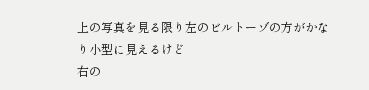上の写真を見る限り左のビルトーゾの方がかなり小型に見えるけど
右の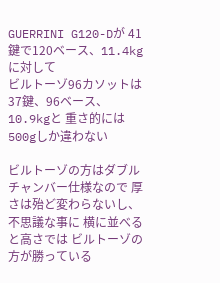GUERRINI G120-Dが 41鍵で120ベース、11.4kgに対して
ビルトーゾ96カソットは 37鍵、96ベース、10.9kgと 重さ的には500gしか違わない

ビルトーゾの方はダブルチャンバー仕様なので 厚さは殆ど変わらないし、
不思議な事に 横に並べると高さでは ビルトーゾの方が勝っている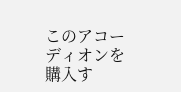このアコーディオンを購入す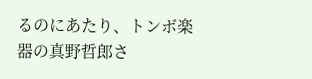るのにあたり、トンボ楽器の真野哲郎さ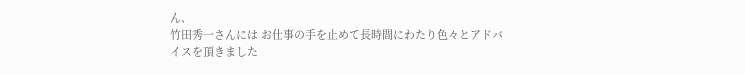ん、
竹田秀一さんには お仕事の手を止めて長時間にわたり色々とアドバイスを頂きました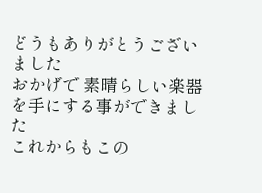どうもありがとうございました
おかげで 素晴らしい楽器を手にする事ができました
これからもこの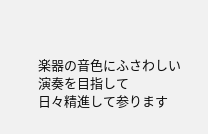楽器の音色にふさわしい演奏を目指して
日々精進して参ります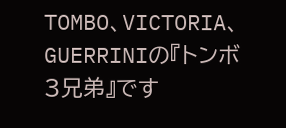TOMBO、VICTORIA、GUERRINIの『トンボ3兄弟』です